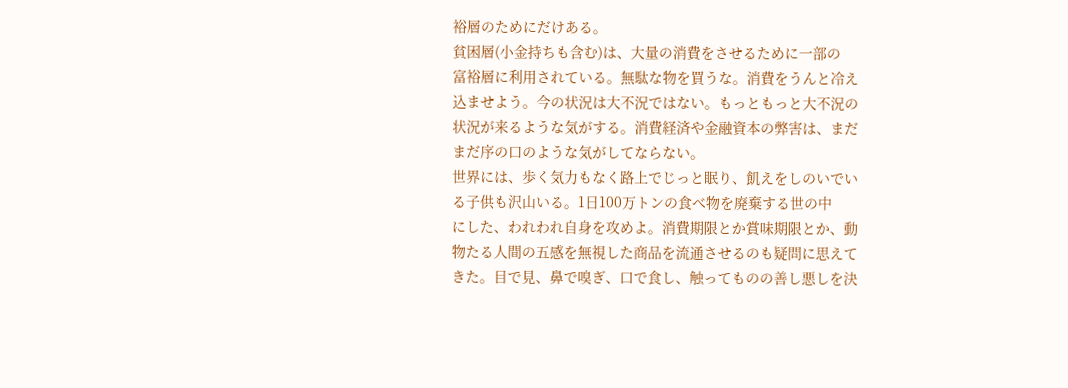裕層のためにだけある。
貧困層(小金持ちも含む)は、大量の消費をさせるために一部の
富裕層に利用されている。無駄な物を買うな。消費をうんと冷え
込ませよう。今の状況は大不況ではない。もっともっと大不況の
状況が来るような気がする。消費経済や金融資本の弊害は、まだ
まだ序の口のような気がしてならない。
世界には、歩く気力もなく路上でじっと眠り、飢えをしのいでい
る子供も沢山いる。1日100万トンの食べ物を廃棄する世の中
にした、われわれ自身を攻めよ。消費期限とか賞味期限とか、動
物たる人間の五感を無視した商品を流通させるのも疑問に思えて
きた。目で見、鼻で嗅ぎ、口で食し、触ってものの善し悪しを決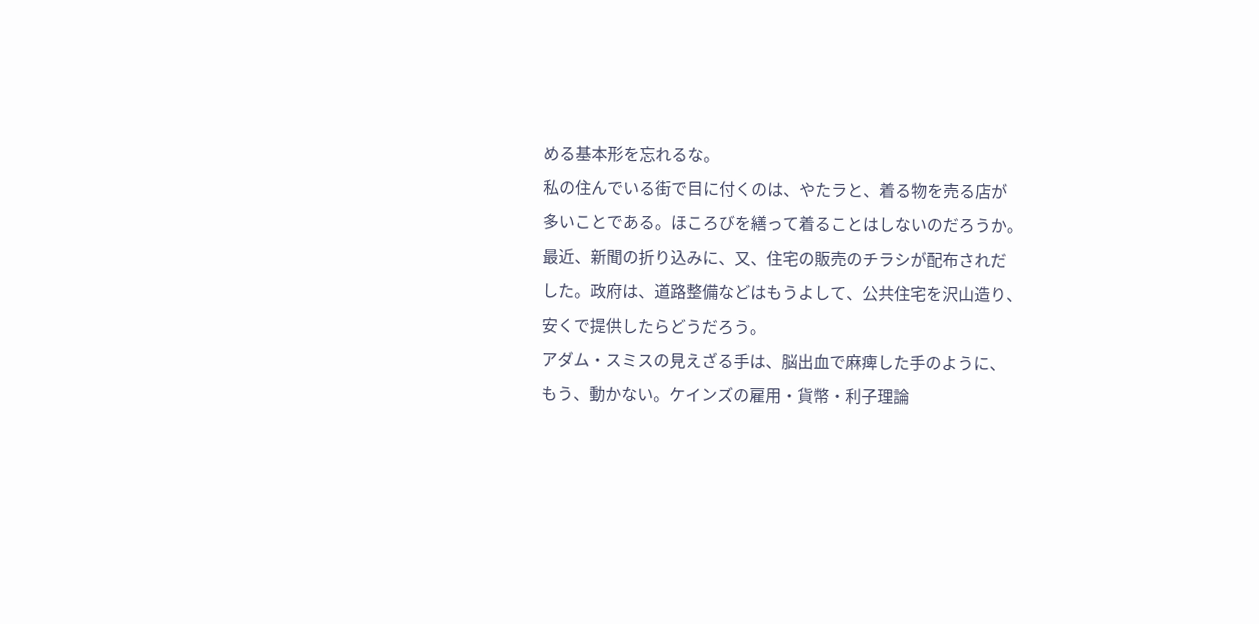める基本形を忘れるな。
私の住んでいる街で目に付くのは、やたラと、着る物を売る店が
多いことである。ほころびを繕って着ることはしないのだろうか。
最近、新聞の折り込みに、又、住宅の販売のチラシが配布されだ
した。政府は、道路整備などはもうよして、公共住宅を沢山造り、
安くで提供したらどうだろう。
アダム・スミスの見えざる手は、脳出血で麻痺した手のように、
もう、動かない。ケインズの雇用・貨幣・利子理論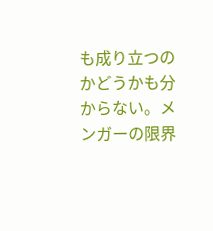も成り立つの
かどうかも分からない。メンガーの限界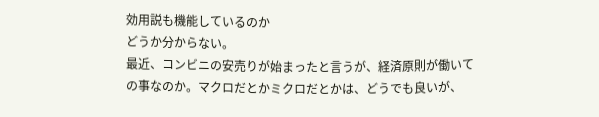効用説も機能しているのか
どうか分からない。
最近、コンビニの安売りが始まったと言うが、経済原則が働いて
の事なのか。マクロだとかミクロだとかは、どうでも良いが、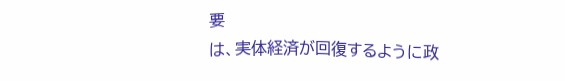要
は、実体経済が回復するように政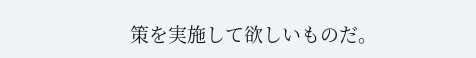策を実施して欲しいものだ。